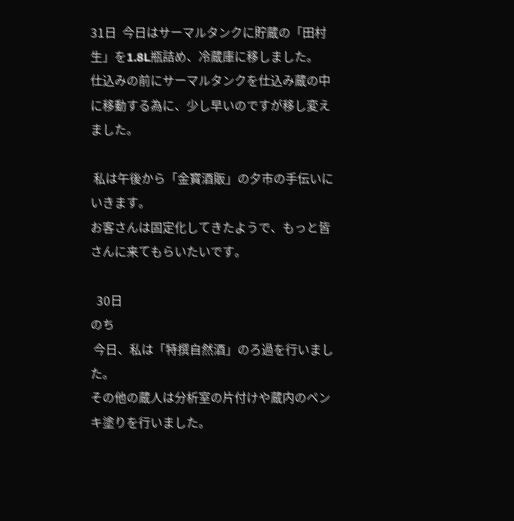31日  今日はサーマルタンクに貯蔵の「田村生」を1.8L瓶詰め、冷蔵庫に移しました。
仕込みの前にサーマルタンクを仕込み蔵の中に移動する為に、少し早いのですが移し変えました。

 私は午後から「金寳酒販」の夕市の手伝いにいきます。
お客さんは固定化してきたようで、もっと皆さんに来てもらいたいです。

  30日
のち
 今日、私は「特撰自然酒」のろ過を行いました。
その他の蔵人は分析室の片付けや蔵内のペンキ塗りを行いました。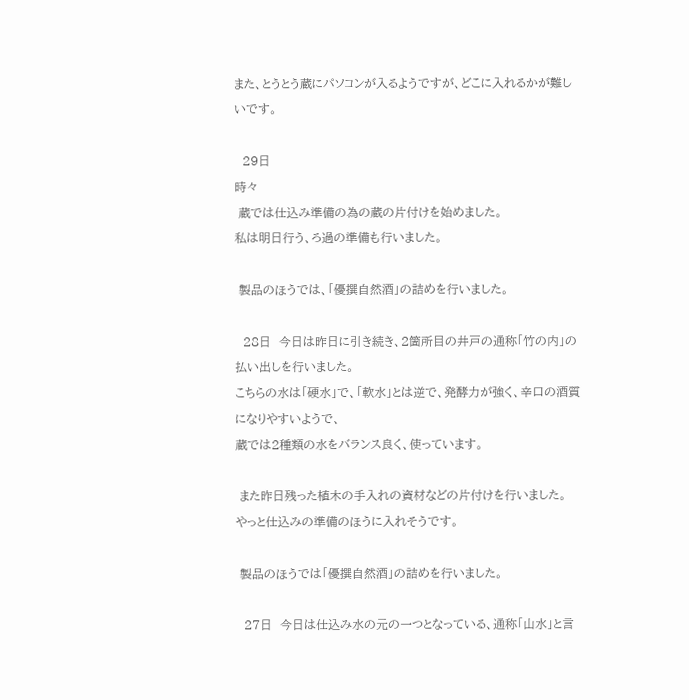また、とうとう蔵にパソコンが入るようですが、どこに入れるかが難しいです。

  29日
時々
 蔵では仕込み準備の為の蔵の片付けを始めました。
私は明日行う、ろ過の準備も行いました。

 製品のほうでは、「優撰自然酒」の詰めを行いました。

  28日  今日は昨日に引き続き、2箇所目の井戸の通称「竹の内」の払い出しを行いました。
こちらの水は「硬水」で、「軟水」とは逆で、発酵力が強く、辛口の酒質になりやすいようで、
蔵では2種類の水をバランス良く、使っています。

 また昨日残った植木の手入れの資材などの片付けを行いました。
やっと仕込みの準備のほうに入れそうです。

 製品のほうでは「優撰自然酒」の詰めを行いました。

  27日  今日は仕込み水の元の一つとなっている、通称「山水」と言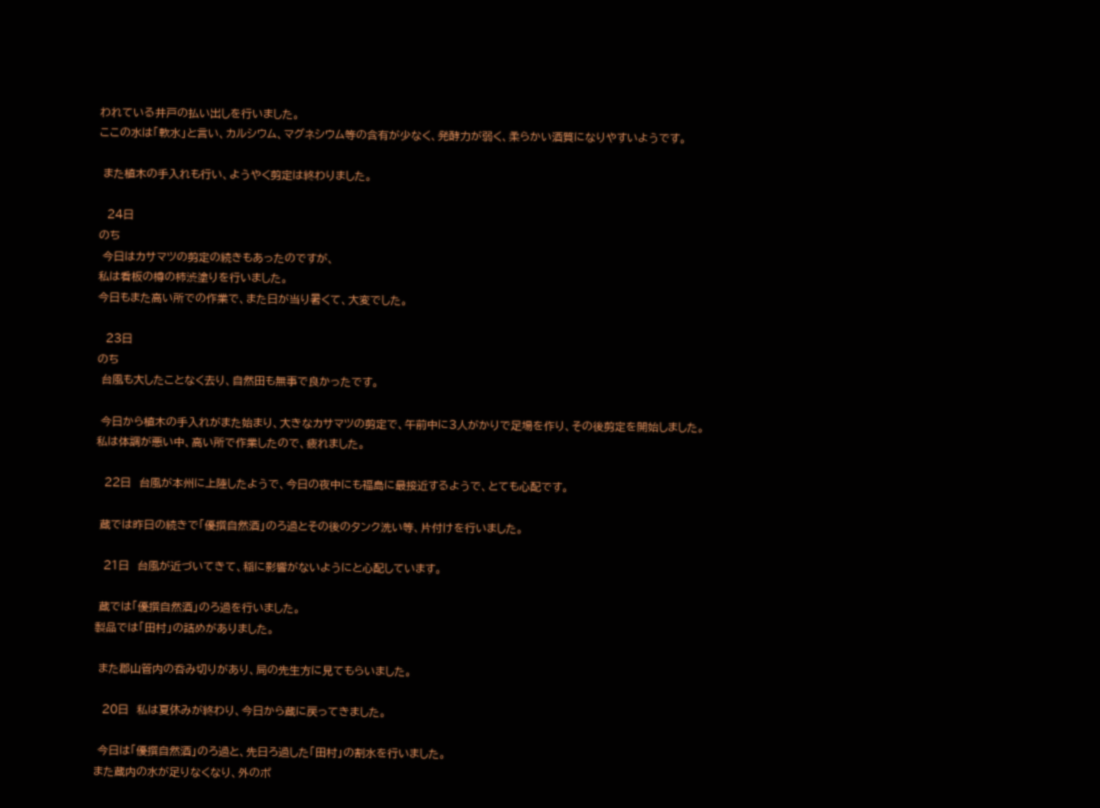われている井戸の払い出しを行いました。
ここの水は「軟水」と言い、カルシウム、マグネシウム等の含有が少なく、発酵力が弱く、柔らかい酒質になりやすいようです。

 また植木の手入れも行い、ようやく剪定は終わりました。

  24日
のち
 今日はカサマツの剪定の続きもあったのですが、
私は看板の樽の柿渋塗りを行いました。
今日もまた高い所での作業で、また日が当り暑くて、大変でした。

  23日
のち
 台風も大したことなく去り、自然田も無事で良かったです。

 今日から植木の手入れがまた始まり、大きなカサマツの剪定で、午前中に3人がかりで足場を作り、その後剪定を開始しました。
私は体調が悪い中、高い所で作業したので、疲れました。

  22日  台風が本州に上陸したようで、今日の夜中にも福島に最接近するようで、とても心配です。

 蔵では昨日の続きで「優撰自然酒」のろ過とその後のタンク洗い等、片付けを行いました。

  21日  台風が近づいてきて、稲に影響がないようにと心配しています。

 蔵では「優撰自然酒」のろ過を行いました。
製品では「田村」の詰めがありました。

 また郡山管内の呑み切りがあり、局の先生方に見てもらいました。

  20日  私は夏休みが終わり、今日から蔵に戻ってきました。

 今日は「優撰自然酒」のろ過と、先日ろ過した「田村」の割水を行いました。
また蔵内の水が足りなくなり、外のポ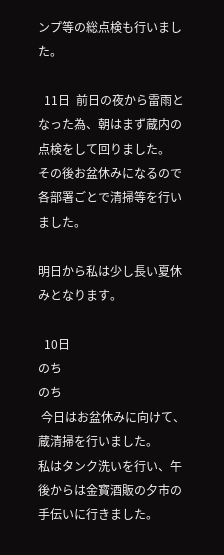ンプ等の総点検も行いました。

  11日  前日の夜から雷雨となった為、朝はまず蔵内の点検をして回りました。
その後お盆休みになるので各部署ごとで清掃等を行いました。

明日から私は少し長い夏休みとなります。

  10日
のち
のち
 今日はお盆休みに向けて、蔵清掃を行いました。
私はタンク洗いを行い、午後からは金寳酒販の夕市の手伝いに行きました。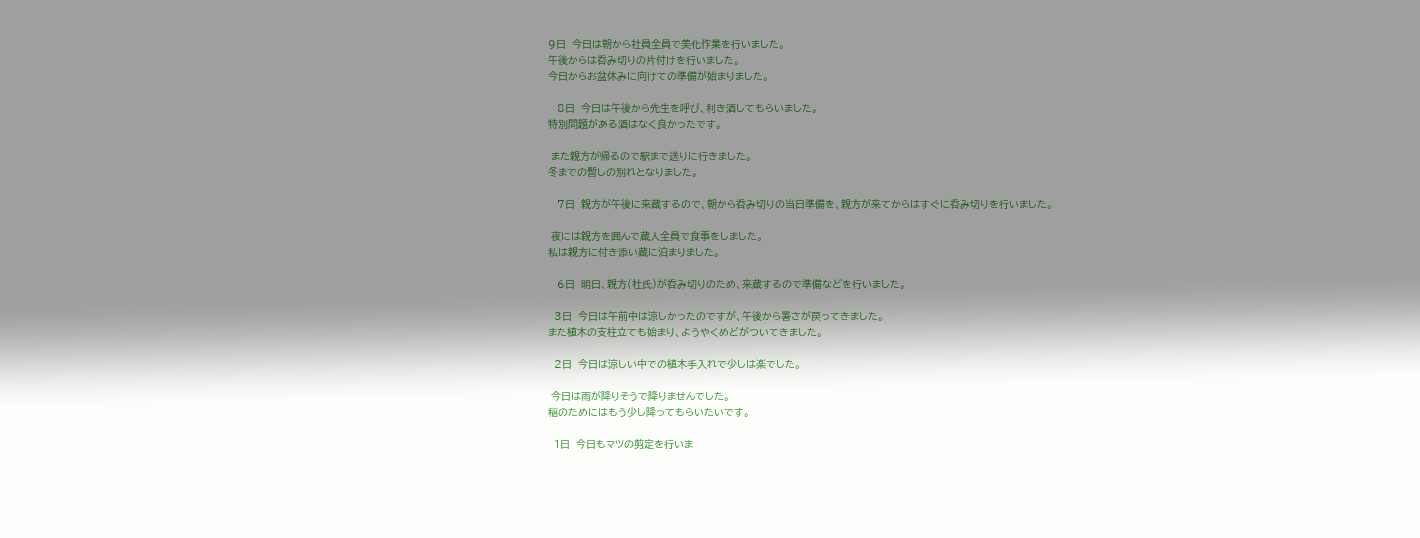9日  今日は朝から社員全員で美化作業を行いました。
午後からは呑み切りの片付けを行いました。
今日からお盆休みに向けての準備が始まりました。

   8日  今日は午後から先生を呼び、利き酒してもらいました。
特別問題がある酒はなく良かったです。

 また親方が帰るので駅まで送りに行きました。
冬までの暫しの別れとなりました。

   7日  親方が午後に来蔵するので、朝から呑み切りの当日準備を、親方が来てからはすぐに呑み切りを行いました。

 夜には親方を囲んで蔵人全員で食事をしました。
私は親方に付き添い蔵に泊まりました。

   6日  明日、親方(杜氏)が呑み切りのため、来蔵するので準備などを行いました。

  3日  今日は午前中は涼しかったのですが、午後から暑さが戻ってきました。
また植木の支柱立ても始まり、ようやくめどがついてきました。

  2日  今日は涼しい中での植木手入れで少しは楽でした。

 今日は雨が降りそうで降りませんでした。
稲のためにはもう少し降ってもらいたいです。

  1日  今日もマツの剪定を行いま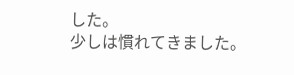した。
少しは慣れてきました。